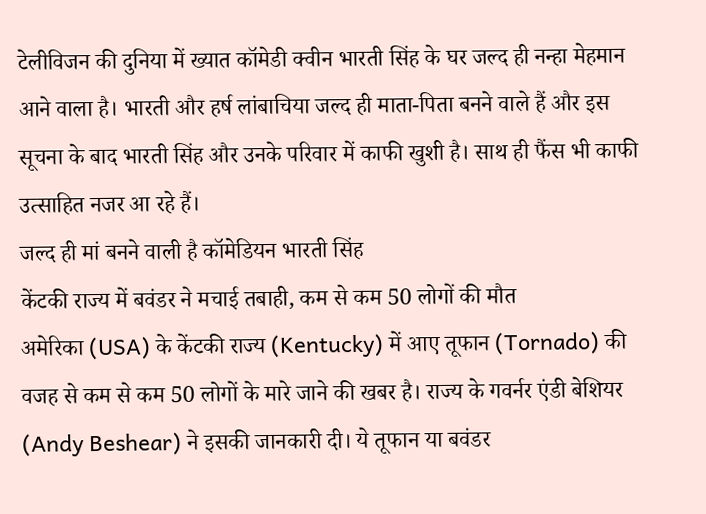टेलीविजन की दुनिया में ख्यात कॉमेडी क्वीन भारती सिंह के घर जल्द ही नन्हा मेहमान आने वाला है। भारती और हर्ष लांबाचिया जल्द ही माता-पिता बनने वाले हैं और इस सूचना के बाद भारती सिंह और उनके परिवार में काफी खुशी है। साथ ही फैंस भी काफी उत्साहित नजर आ रहे हैं।
जल्द ही मां बनने वाली है कॉमेडियन भारती सिंह
केंटकी राज्य में बवंडर ने मचाई तबाही, कम से कम 50 लोगों की मौत
अमेरिका (USA) के केंटकी राज्य (Kentucky) में आए तूफान (Tornado) की वजह से कम से कम 50 लोगों के मारे जाने की खबर है। राज्य के गवर्नर एंडी बेशियर (Andy Beshear) ने इसकी जानकारी दी। ये तूफान या बवंडर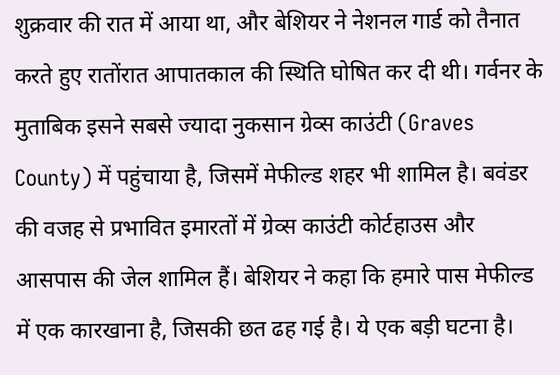शुक्रवार की रात में आया था, और बेशियर ने नेशनल गार्ड को तैनात करते हुए रातोंरात आपातकाल की स्थिति घोषित कर दी थी। गर्वनर के मुताबिक इसने सबसे ज्यादा नुकसान ग्रेव्स काउंटी (Graves County) में पहुंचाया है, जिसमें मेफील्ड शहर भी शामिल है। बवंडर की वजह से प्रभावित इमारतों में ग्रेव्स काउंटी कोर्टहाउस और आसपास की जेल शामिल हैं। बेशियर ने कहा कि हमारे पास मेफील्ड में एक कारखाना है, जिसकी छत ढह गई है। ये एक बड़ी घटना है।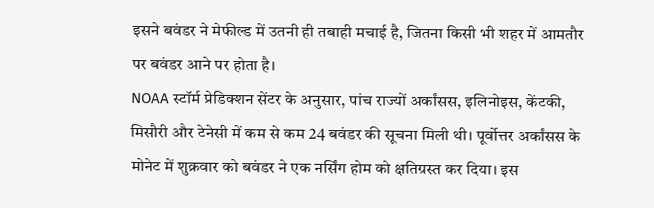इसने बवंडर ने मेफील्ड में उतनी ही तबाही मचाई है, जितना किसी भी शहर में आमतौर पर बवंडर आने पर होता है।
NOAA स्टॉर्म प्रेडिक्शन सेंटर के अनुसार, पांच राज्यों अर्कांसस, इलिनोइस, केंटकी, मिसौरी और टेनेसी में कम से कम 24 बवंडर की सूचना मिली थी। पूर्वोत्तर अर्कांसस के मोनेट में शुक्रवार को बवंडर ने एक नर्सिंग होम को क्षतिग्रस्त कर दिया। इस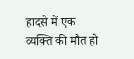हादसे में एक व्यक्ति की मौत हो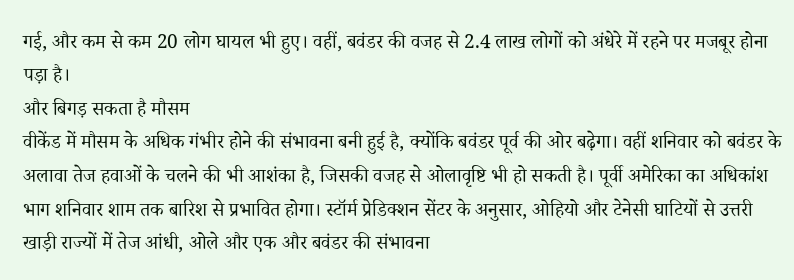गई, और कम से कम 20 लोग घायल भी हुए। वहीं, बवंडर की वजह से 2.4 लाख लोगों को अंधेरे में रहने पर मजबूर होना पड़ा है।
और बिगड़ सकता है मौसम
वीकेंड में मौसम के अधिक गंभीर होने की संभावना बनी हुई है, क्योंकि बवंडर पूर्व की ओर बढ़ेगा। वहीं शनिवार को बवंडर के अलावा तेज हवाओं के चलने की भी आशंका है, जिसकी वजह से ओलावृष्टि भी हो सकती है। पूर्वी अमेरिका का अधिकांश भाग शनिवार शाम तक बारिश से प्रभावित होगा। स्टॉर्म प्रेडिक्शन सेंटर के अनुसार, ओहियो और टेनेसी घाटियों से उत्तरी खाड़ी राज्यों में तेज आंधी, ओले और एक और बवंडर की संभावना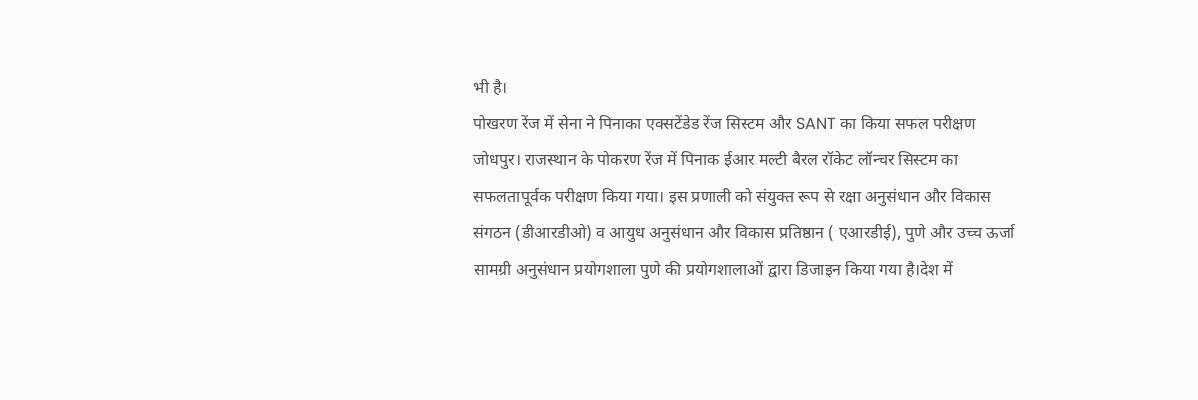भी है।
पोखरण रेंज में सेना ने पिनाका एक्सटेंडेड रेंज सिस्टम और SANT का किया सफल परीक्षण
जोधपुर। राजस्थान के पोकरण रेंज में पिनाक ईआर मल्टी बैरल रॉकेट लॉन्चर सिस्टम का सफलतापूर्वक परीक्षण किया गया। इस प्रणाली को संयुक्त रूप से रक्षा अनुसंधान और विकास संगठन (डीआरडीओ) व आयुध अनुसंधान और विकास प्रतिष्ठान ( एआरडीई), पुणे और उच्च ऊर्जा सामग्री अनुसंधान प्रयोगशाला पुणे की प्रयोगशालाओं द्वारा डिजाइन किया गया है।देश में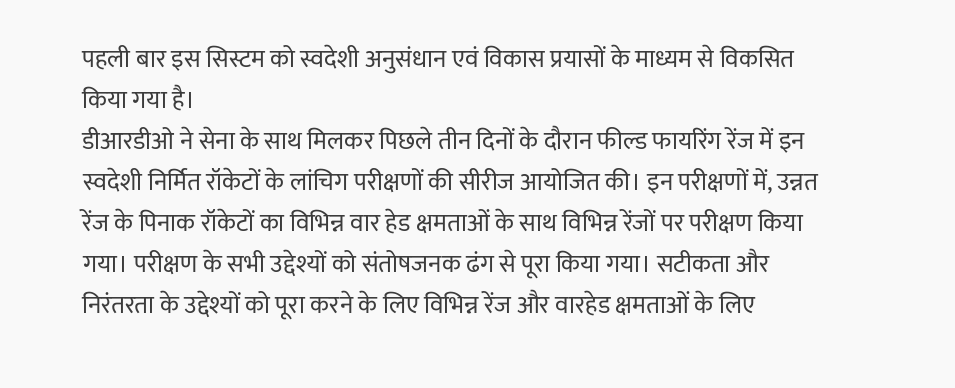पहली बार इस सिस्टम को स्वदेशी अनुसंधान एवं विकास प्रयासों के माध्यम से विकसित किया गया है।
डीआरडीओ ने सेना के साथ मिलकर पिछले तीन दिनों के दौरान फील्ड फायरिंग रेंज में इन स्वदेशी निर्मित रॉकेटों के लांचिग परीक्षणों की सीरीज आयोजित की। इन परीक्षणों में, उन्नत रेंज के पिनाक रॉकेटों का विभिन्न वार हेड क्षमताओं के साथ विभिन्न रेंजों पर परीक्षण किया गया। परीक्षण के सभी उद्देश्यों को संतोषजनक ढंग से पूरा किया गया। सटीकता और निरंतरता के उद्देश्यों को पूरा करने के लिए विभिन्न रेंज और वारहेड क्षमताओं के लिए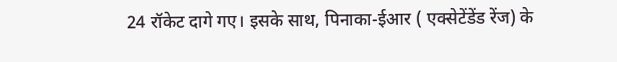24 रॉकेट दागे गए। इसके साथ, पिनाका-ईआर ( एक्सेटेंडेंड रेंज) के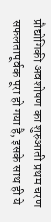प्रौद्योगिकी अवशोषण का शुरुआती प्रथम चरण सफलतापूर्वक पूरा हो गया है, इसके साथ ही ये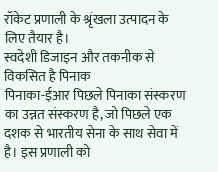रॉकेट प्रणाली के श्रृंखला उत्पादन के लिए तैयार है।
स्वदेशी डिजाइन और तकनीक से विकसित है पिनाक
पिनाका-ईआर पिछले पिनाका संस्करण का उन्नत संस्करण है, जो पिछले एक दशक से भारतीय सेना के साथ सेवा में है। इस प्रणाली को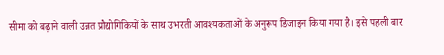सीमा को बढ़ाने वाली उन्नत प्रौद्योगिकियों के साथ उभरती आवश्यकताओं के अनुरूप डिजाइन किया गया है। इसे पहली बार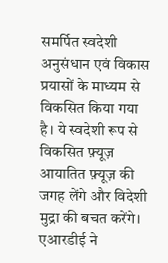समर्पित स्वदेशी अनुसंधान एवं विकास प्रयासों के माध्यम से विकसित किया गया है। ये स्वदेशी रूप से विकसित फ़्यूज़ आयातित फ़्यूज़ की जगह लेंगे और विदेशी मुद्रा की बचत करेंगे। एआरडीई ने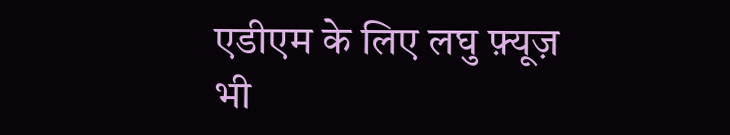एडीएम के लिए लघु फ़्यूज़ भी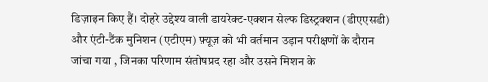डिज़ाइन किए हैं। दोहरे उद्देश्य वाली डायरेक्ट-एक्शन सेल्फ डिस्ट्रक्शन (डीएएसडी) और एंटी-टैंक मुनिशन (एटीएम) फ़्यूज़ को भी वर्तमान उड़ान परीक्षणों के दौरान जांचा गया , जिनका परिणाम संतोषप्रद रहा और उसने मिशन के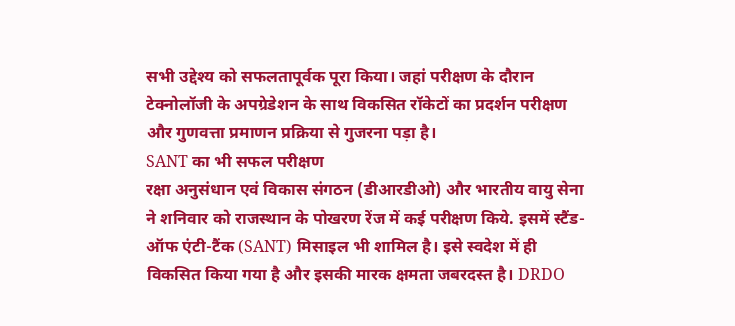सभी उद्देश्य को सफलतापूर्वक पूरा किया। जहां परीक्षण के दौरान टेक्नोलॉजी के अपग्रेडेशन के साथ विकसित रॉकेटों का प्रदर्शन परीक्षण और गुणवत्ता प्रमाणन प्रक्रिया से गुजरना पड़ा है।
SANT का भी सफल परीक्षण
रक्षा अनुसंधान एवं विकास संगठन (डीआरडीओ) और भारतीय वायु सेना ने शनिवार को राजस्थान के पोखरण रेंज में कई परीक्षण किये. इसमें स्टैंड-ऑफ एंटी-टैंक (SANT) मिसाइल भी शामिल है। इसे स्वदेश में ही विकसित किया गया है और इसकी मारक क्षमता जबरदस्त है। DRDO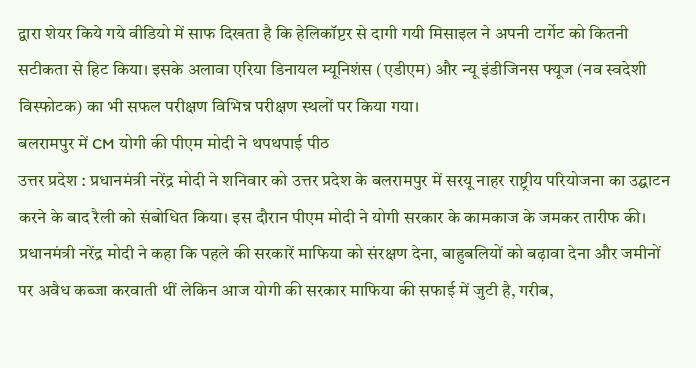द्वारा शेयर किये गये वीडियो में साफ दिखता है कि हेलिकॉप्टर से दागी गयी मिसाइल ने अपनी टार्गेट को कितनी सटीकता से हिट किया। इसके अलावा एरिया डिनायल म्यूनिशंस (एडीएम) और न्यू इंडीजिनस फ्यूज (नव स्वदेशी विस्फोटक) का भी सफल परीक्षण विभिन्न परीक्षण स्थलों पर किया गया।
बलरामपुर में CM योगी की पीएम मोदी ने थपथपाई पीठ
उत्तर प्रदेश : प्रधानमंत्री नरेंद्र मोदी ने शनिवार को उत्तर प्रदेश के बलरामपुर में सरयू नाहर राष्ट्रीय परियोजना का उद्घाटन करने के बाद रैली को संबोधित किया। इस दौरान पीएम मोदी ने योगी सरकार के कामकाज के जमकर तारीफ की। प्रधानमंत्री नरेंद्र मोदी ने कहा कि पहले की सरकारें माफिया को संरक्षण देना, बाहुबलियों को बढ़ावा देना और जमीनों पर अवैध कब्जा करवाती थीं लेकिन आज योगी की सरकार माफिया की सफाई में जुटी है, गरीब,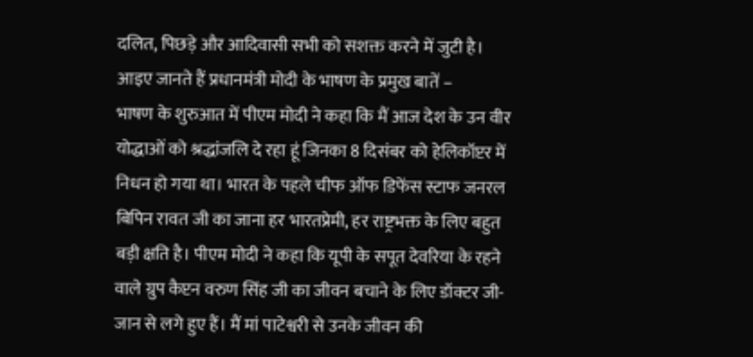दलित, पिछड़े और आदिवासी सभी को सशक्त करने में जुटी है। आइए जानते हैं प्रधानमंत्री मोदी के भाषण के प्रमुख बातें –
भाषण के शुरुआत में पीएम मोदी ने कहा कि मैं आज देश के उन वीर योद्धाओं को श्रद्धांजलि दे रहा हूं जिनका 8 दिसंबर को हेलिकॉप्टर में निधन हो गया था। भारत के पहले चीफ ऑफ डिफेंस स्टाफ जनरल बिपिन रावत जी का जाना हर भारतप्रेमी, हर राष्ट्रभक्त के लिए बहुत बड़ी क्षति है। पीएम मोदी ने कहा कि यूपी के सपूत देवरिया के रहने वाले ग्रुप कैप्टन वरुण सिंह जी का जीवन बचाने के लिए डॉक्टर जी-जान से लगे हुए हैं। मैं मां पाटेश्वरी से उनके जीवन की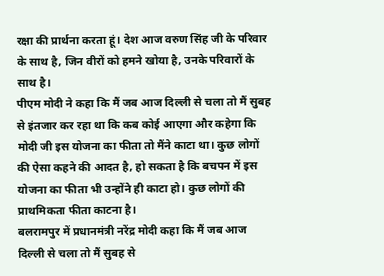रक्षा की प्रार्थना करता हूं। देश आज वरुण सिंह जी के परिवार के साथ है, जिन वीरों को हमने खोया है, उनके परिवारों के साथ है।
पीएम मोदी ने कहा कि मैं जब आज दिल्ली से चला तो मैं सुबह से इंतजार कर रहा था कि कब कोई आएगा और कहेगा कि मोदी जी इस योजना का फीता तो मैंने काटा था। कुछ लोगों की ऐसा कहने की आदत है, हो सकता है कि बचपन में इस योजना का फीता भी उन्होंने ही काटा हो। कुछ लोगों की प्राथमिकता फीता काटना है।
बलरामपुर में प्रधानमंत्री नरेंद्र मोदी कहा कि मैं जब आज दिल्ली से चला तो मैं सुबह से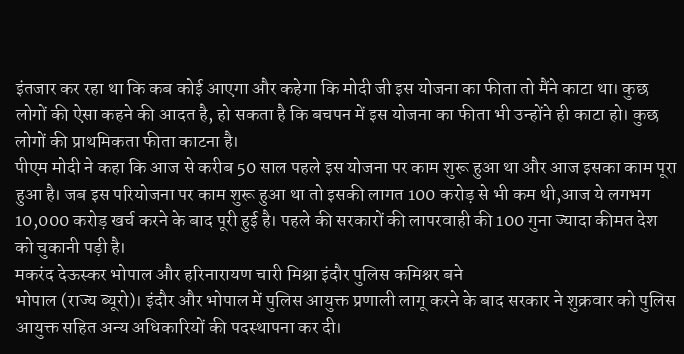इंतजार कर रहा था कि कब कोई आएगा और कहेगा कि मोदी जी इस योजना का फीता तो मैंने काटा था। कुछ लोगों की ऐसा कहने की आदत है, हो सकता है कि बचपन में इस योजना का फीता भी उन्होंने ही काटा हो। कुछ लोगों की प्राथमिकता फीता काटना है।
पीएम मोदी ने कहा कि आज से करीब 50 साल पहले इस योजना पर काम शुरू हुआ था और आज इसका काम पूरा हुआ है। जब इस परियोजना पर काम शुरू हुआ था तो इसकी लागत 100 करोड़ से भी कम थी,आज ये लगभग 10,000 करोड़ खर्च करने के बाद पूरी हुई है। पहले की सरकारों की लापरवाही की 100 गुना ज्यादा कीमत देश को चुकानी पड़ी है।
मकरंद देऊस्कर भोपाल और हरिनारायण चारी मिश्रा इंदौर पुलिस कमिश्नर बने
भोपाल (राज्य ब्यूरो)। इंदौर और भोपाल में पुलिस आयुक्त प्रणाली लागू करने के बाद सरकार ने शुक्रवार को पुलिस आयुक्त सहित अन्य अधिकारियों की पदस्थापना कर दी।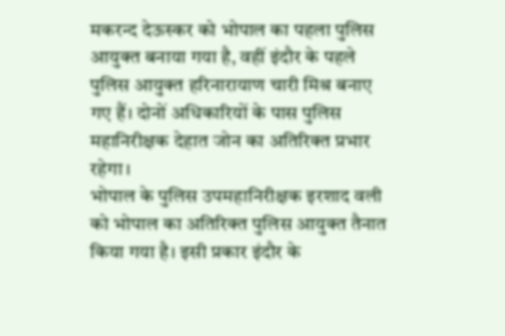मकरन्द देऊस्कर को भोपाल का पहला पुलिस आयुक्त बनाया गया है, वहीं इंदौर के पहले पुलिस आयुक्त हरिनारायाण चारी मिश्र बनाए गए हैं। दोनों अधिकारियों के पास पुलिस महानिरीक्षक देहात जोन का अतिरिक्त प्रभार रहेगा।
भोपाल के पुलिस उपमहानिरीक्षक इरशाद वली को भोपाल का अतिरिक्त पुलिस आयुक्त तैनात किया गया है। इसी प्रकार इंदौर के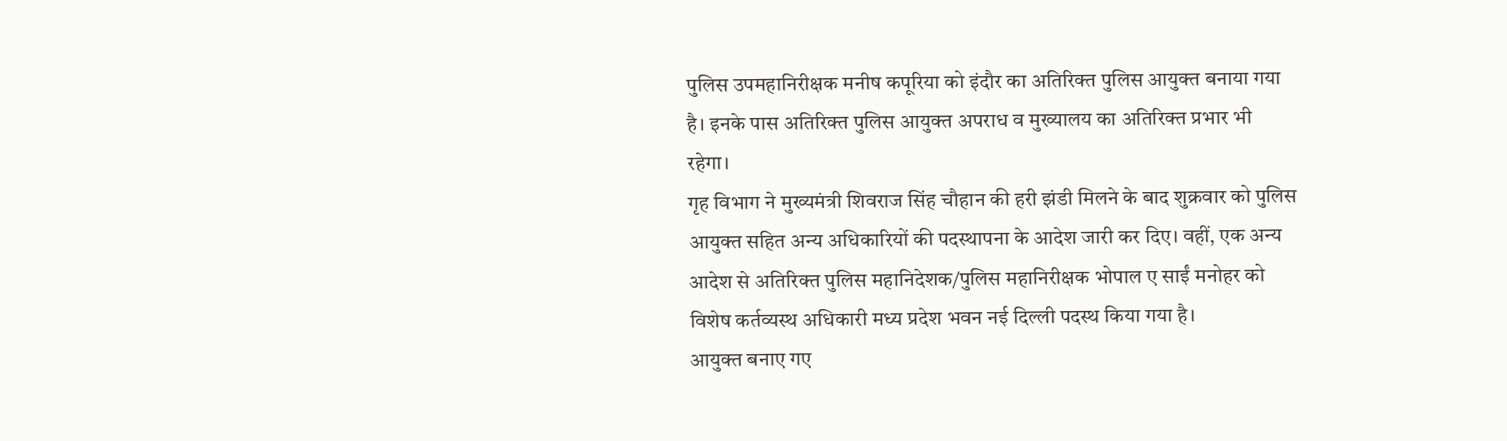पुलिस उपमहानिरीक्षक मनीष कपूरिया को इंदौर का अतिरिक्त पुलिस आयुक्त बनाया गया है। इनके पास अतिरिक्त पुलिस आयुक्त अपराध व मुख्यालय का अतिरिक्त प्रभार भी रहेगा।
गृह विभाग ने मुख्यमंत्री शिवराज सिंह चौहान की हरी झंडी मिलने के बाद शुक्रवार को पुलिस आयुक्त सहित अन्य अधिकारियों की पदस्थापना के आदेश जारी कर दिए। वहीं, एक अन्य आदेश से अतिरिक्त पुलिस महानिदेशक/पुलिस महानिरीक्षक भोपाल ए साईं मनोहर को विशेष कर्तव्यस्थ अधिकारी मध्य प्रदेश भवन नई दिल्ली पदस्थ किया गया है।
आयुक्त बनाए गए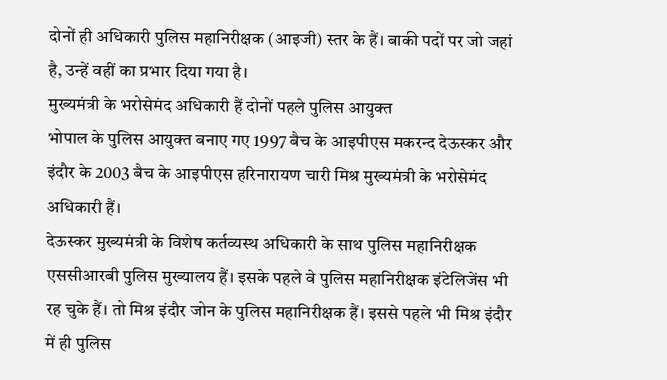दोनों ही अधिकारी पुलिस महानिरीक्षक (आइजी) स्तर के हैं। बाकी पदों पर जो जहां है, उन्हें वहीं का प्रभार दिया गया है।
मुख्यमंत्री के भरोसेमंद अधिकारी हैं दोनों पहले पुलिस आयुक्त
भोपाल के पुलिस आयुक्त बनाए गए 1997 बैच के आइपीएस मकरन्द देऊस्कर और इंदौर के 2003 बैच के आइपीएस हरिनारायण चारी मिश्र मुख्यमंत्री के भरोसेमंद अधिकारी हैं।
देऊस्कर मुख्यमंत्री के विशेष कर्तव्यस्थ अधिकारी के साथ पुलिस महानिरीक्षक एससीआरबी पुलिस मुख्यालय हैं। इसके पहले वे पुलिस महानिरीक्षक इंटेलिजेंस भी रह चुके हैं। तो मिश्र इंदौर जोन के पुलिस महानिरीक्षक हैं। इससे पहले भी मिश्र इंदौर में ही पुलिस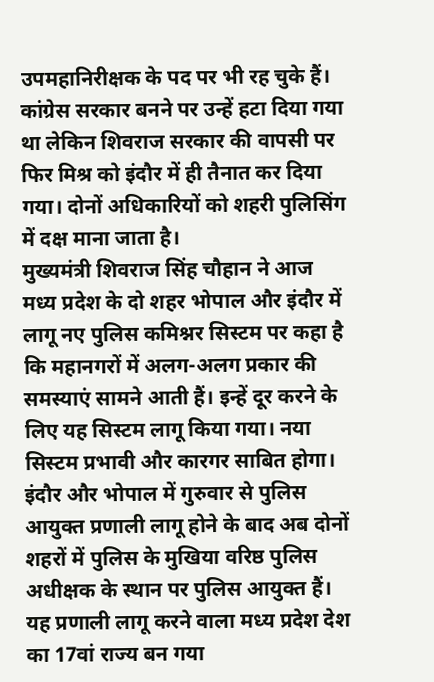उपमहानिरीक्षक के पद पर भी रह चुके हैं। कांग्रेस सरकार बनने पर उन्हें हटा दिया गया था लेकिन शिवराज सरकार की वापसी पर फिर मिश्र को इंदौर में ही तैनात कर दिया गया। दोनों अधिकारियों को शहरी पुलिसिंग में दक्ष माना जाता है।
मुख्यमंत्री शिवराज सिंह चौहान ने आज मध्य प्रदेश के दो शहर भोपाल और इंदौर में लागू नए पुलिस कमिश्नर सिस्टम पर कहा है कि महानगरों में अलग-अलग प्रकार की समस्याएं सामने आती हैं। इन्हें दूर करने के लिए यह सिस्टम लागू किया गया। नया सिस्टम प्रभावी और कारगर साबित होगा।
इंदौर और भोपाल में गुरुवार से पुलिस आयुक्त प्रणाली लागू होने के बाद अब दोनों शहरों में पुलिस के मुखिया वरिष्ठ पुलिस अधीक्षक के स्थान पर पुलिस आयुक्त हैं। यह प्रणाली लागू करने वाला मध्य प्रदेश देश का 17वां राज्य बन गया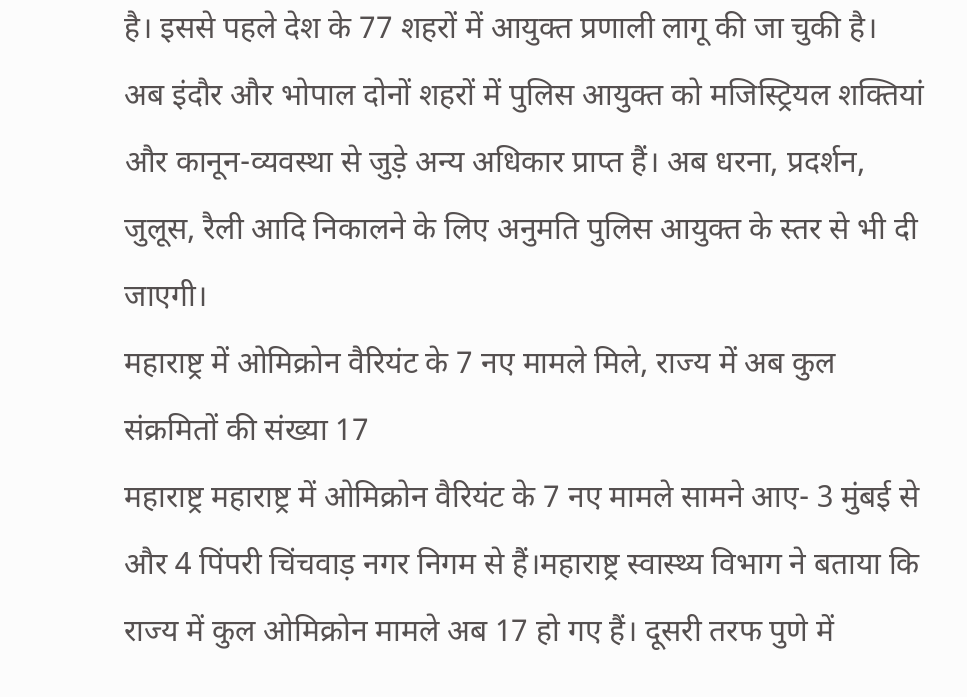है। इससे पहले देश के 77 शहरों में आयुक्त प्रणाली लागू की जा चुकी है।
अब इंदौर और भोपाल दोनों शहरों में पुलिस आयुक्त को मजिस्ट्रियल शक्तियां और कानून-व्यवस्था से जुड़े अन्य अधिकार प्राप्त हैं। अब धरना, प्रदर्शन, जुलूस, रैली आदि निकालने के लिए अनुमति पुलिस आयुक्त के स्तर से भी दी जाएगी।
महाराष्ट्र में ओमिक्रोन वैरियंट के 7 नए मामले मिले, राज्य में अब कुल संक्रमितों की संख्या 17
महाराष्ट्र महाराष्ट्र में ओमिक्रोन वैरियंट के 7 नए मामले सामने आए- 3 मुंबई से और 4 पिंपरी चिंचवाड़ नगर निगम से हैं।महाराष्ट्र स्वास्थ्य विभाग ने बताया कि राज्य में कुल ओमिक्रोन मामले अब 17 हो गए हैं। दूसरी तरफ पुणे में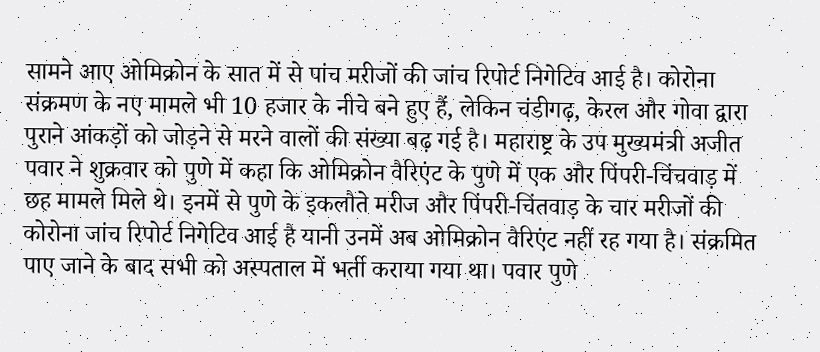सामने आए ओमिक्रोन के सात में से पांच मरीजों की जांच रिपोर्ट निगेटिव आई है। कोरोना संक्रमण के नए मामले भी 10 हजार के नीचे बने हुए हैं, लेकिन चंडीगढ़, केरल और गोवा द्वारा पुराने आंकड़ों को जोड़ने से मरने वालों की संख्या बढ़ गई है। महाराष्ट्र के उप मुख्यमंत्री अजीत पवार ने शुक्रवार को पुणे में कहा कि ओमिक्रोन वैरिएंट के पुणे में एक और पिंपरी-चिंचवाड़ में छह मामले मिले थे। इनमें से पुणे के इकलौते मरीज और पिंपरी-चिंतवाड़ के चार मरीजों की कोरोना जांच रिपोर्ट निगेटिव आई है यानी उनमें अब ओमिक्रोन वैरिएंट नहीं रह गया है। संक्रमित पाए जाने के बाद सभी को अस्पताल में भर्ती कराया गया था। पवार पुणे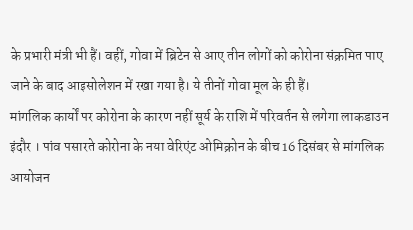के प्रभारी मंत्री भी हैं। वहीं, गोवा में ब्रिटेन से आए तीन लोगों को कोरोना संक्रमित पाए जाने के बाद आइसोलेशन में रखा गया है। ये तीनों गोवा मूल के ही हैं।
मांगलिक कार्यों पर कोरोना के कारण नहीं सूर्य के राशि में परिवर्तन से लगेगा लाकडाउन
इंदौर । पांव पसारते कोरोना के नया वेरिएंट ओमिक्रोन के बीच 16 दिसंबर से मांगलिक आयोजन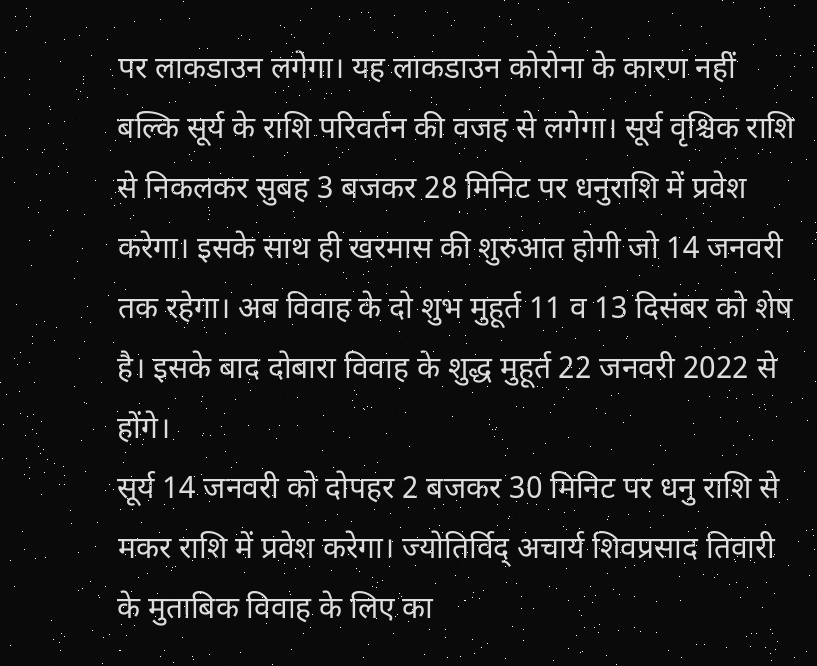पर लाकडाउन लगेगा। यह लाकडाउन कोरोना के कारण नहीं बल्कि सूर्य के राशि परिवर्तन की वजह से लगेगा। सूर्य वृश्चिक राशि से निकलकर सुबह 3 बजकर 28 मिनिट पर धनुराशि में प्रवेश करेगा। इसके साथ ही खरमास की शुरुआत होगी जो 14 जनवरी तक रहेगा। अब विवाह के दो शुभ मुहूर्त 11 व 13 दिसंबर को शेष है। इसके बाद दोबारा विवाह के शुद्ध मुहूर्त 22 जनवरी 2022 से होंगे।
सूर्य 14 जनवरी को दोपहर 2 बजकर 30 मिनिट पर धनु राशि से मकर राशि में प्रवेश करेगा। ज्योतिर्विद् अचार्य शिवप्रसाद तिवारी के मुताबिक विवाह के लिए का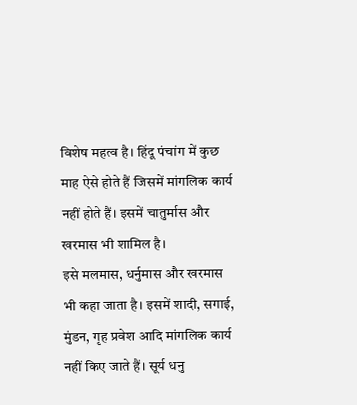विशेष महत्व है। हिंदू पंचांग में कुछ माह ऐसे होते हैं जिसमें मांगलिक कार्य नहीं होते हैं। इसमें चातुर्मास और खरमास भी शामिल है।
इसे मलमास, धर्नुमास और खरमास भी कहा जाता है। इसमें शादी, सगाई, मुंडन, गृह प्रवेश आदि मांगलिक कार्य नहीं किए जाते हैं। सूर्य धनु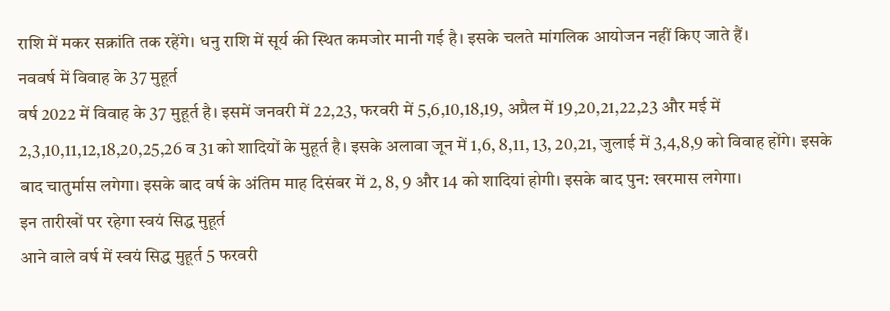राशि में मकर सक्रांति तक रहेंगे। धनु राशि में सूर्य की स्थित कमजोर मानी गई है। इसके चलते मांगलिक आयोजन नहीं किए जाते हैं।
नववर्ष में विवाह के 37 मुहूर्त
वर्ष 2022 में विवाह के 37 मुहूर्त है। इसमें जनवरी में 22,23, फरवरी में 5,6,10,18,19, अप्रैल में 19,20,21,22,23 और मई में 2,3,10,11,12,18,20,25,26 व 31 को शादियों के मुहूर्त है। इसके अलावा जून में 1,6, 8,11, 13, 20,21, जुलाई में 3,4,8,9 को विवाह होंगे। इसके बाद चातुर्मास लगेगा। इसके बाद वर्ष के अंतिम माह दिसंबर में 2, 8, 9 और 14 को शादियां होगी। इसके बाद पुन: खरमास लगेगा।
इन तारीखों पर रहेगा स्वयं सिद्ध मुहूर्त
आने वाले वर्ष में स्वयं सिद्ध मुहूर्त 5 फरवरी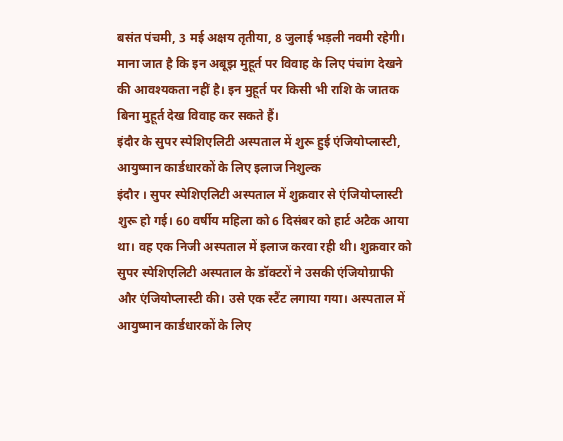बसंत पंचमी, 3 मई अक्षय तृतीया, 8 जुलाई भड़ली नवमी रहेगी। माना जात है कि इन अबूझ मुहूर्त पर विवाह के लिए पंचांग देखने की आवश्यकता नहीं है। इन मुहूर्त पर किसी भी राशि के जातक बिना मुहूर्त देख विवाह कर सकते हैं।
इंदौर के सुपर स्पेशिएलिटी अस्पताल में शुरू हुई एंजियोप्लास्टी, आयुष्मान कार्डधारकों के लिए इलाज निशुल्क
इंदौर । सुपर स्पेशिएलिटी अस्पताल में शुक्रवार से एंजियोप्लास्टी शुरू हो गई। 60 वर्षीय महिला को 6 दिसंबर को हार्ट अटैक आया था। वह एक निजी अस्पताल में इलाज करवा रही थी। शुक्रवार को सुपर स्पेशिएलिटी अस्पताल के डॉक्टरों ने उसकी एंजियोग्राफी और एंजियोप्लास्टी की। उसे एक स्टैंट लगाया गया। अस्पताल में आयुष्मान कार्डधारकों के लिए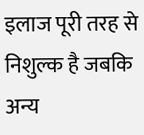इलाज पूरी तरह से निशुल्क है जबकि अन्य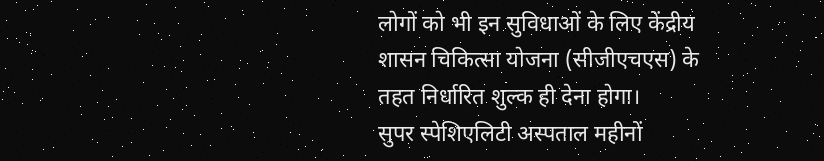लोगों को भी इन सुविधाओं के लिए केंद्रीय शासन चिकित्सा योजना (सीजीएचएस) के तहत निर्धारित शुल्क ही देना होगा।
सुपर स्पेशिएलिटी अस्पताल महीनों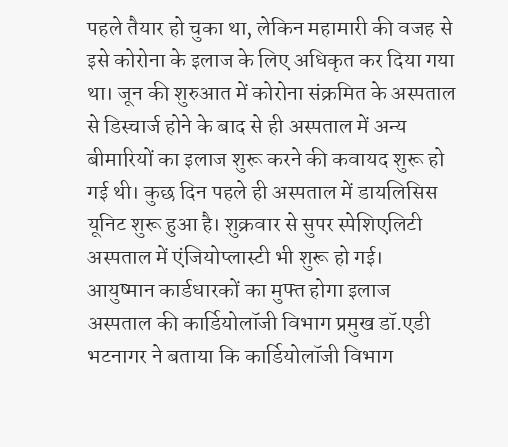पहले तैयार हो चुका था, लेकिन महामारी की वजह से इसे कोरोना के इलाज के लिए अधिकृत कर दिया गया था। जून की शुरुआत में कोरोना संक्रमित के अस्पताल से डिस्चार्ज होने के बाद से ही अस्पताल में अन्य बीमारियों का इलाज शुरू करने की कवायद शुरू हो गई थी। कुछ दिन पहले ही अस्पताल में डायलिसिस यूनिट शुरू हुआ है। शुक्रवार से सुपर स्पेशिएलिटी अस्पताल में एंजियोप्लास्टी भी शुरू हो गई।
आयुष्मान कार्डधारकों का मुफ्त होगा इलाज
अस्पताल की कार्डियोलॉजी विभाग प्रमुख डॉ.एडी भटनागर ने बताया कि कार्डियोलॉजी विभाग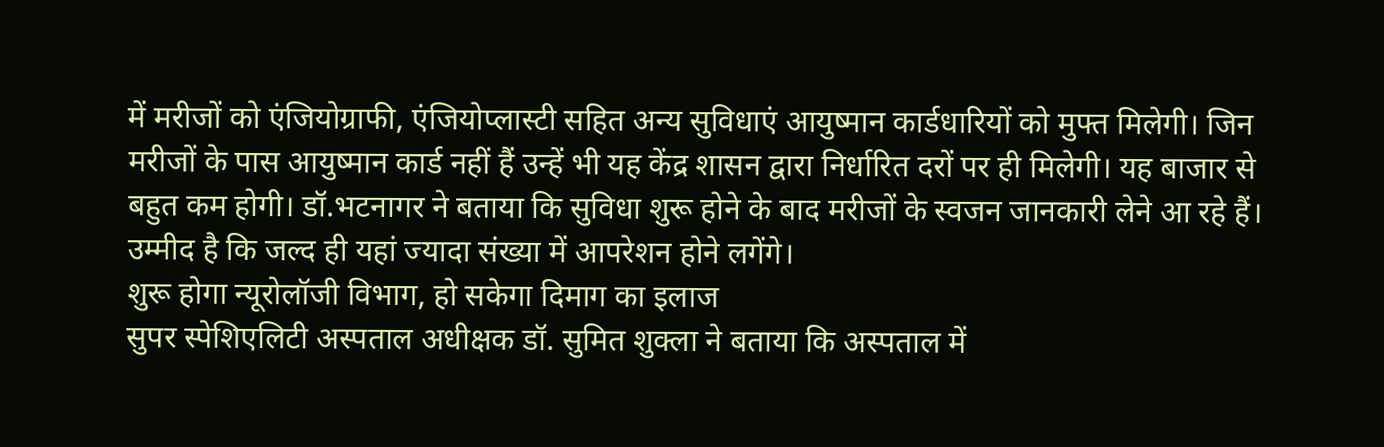में मरीजों को एंजियोग्राफी, एंजियोप्लास्टी सहित अन्य सुविधाएं आयुष्मान कार्डधारियों को मुफ्त मिलेगी। जिन मरीजों के पास आयुष्मान कार्ड नहीं हैं उन्हें भी यह केंद्र शासन द्वारा निर्धारित दरों पर ही मिलेगी। यह बाजार से बहुत कम होगी। डॉ.भटनागर ने बताया कि सुविधा शुरू होने के बाद मरीजों के स्वजन जानकारी लेने आ रहे हैं। उम्मीद है कि जल्द ही यहां ज्यादा संख्या में आपरेशन होने लगेंगे।
शुरू होगा न्यूरोलॉजी विभाग, हो सकेगा दिमाग का इलाज
सुपर स्पेशिएलिटी अस्पताल अधीक्षक डॉ. सुमित शुक्ला ने बताया कि अस्पताल में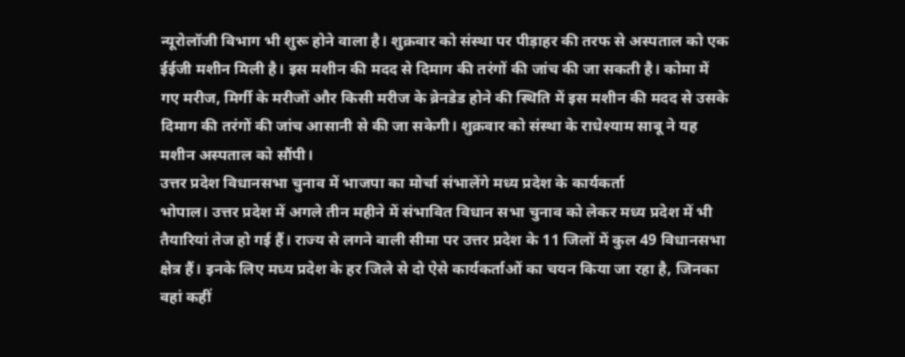न्यूरोलॉजी विभाग भी शुरू होने वाला है। शुक्रवार को संस्था पर पीड़ाहर की तरफ से अस्पताल को एक ईईजी मशीन मिली है। इस मशीन की मदद से दिमाग की तरंगों की जांच की जा सकती है। कोमा में गए मरीज, मिर्गी के मरीजों और किसी मरीज के ब्रेनडेड होने की स्थिति में इस मशीन की मदद से उसके दिमाग की तरंगों की जांच आसानी से की जा सकेगी। शुक्रवार को संस्था के राधेश्याम साबू ने यह मशीन अस्पताल को सौंपी।
उत्तर प्रदेश विधानसभा चुनाव में भाजपा का मोर्चा संभालेंगे मध्य प्रदेश के कार्यकर्ता
भोपाल। उत्तर प्रदेश में अगले तीन महीने में संभावित विधान सभा चुनाव को लेकर मध्य प्रदेश में भी तैयारियां तेज हो गई हैं। राज्य से लगने वाली सीमा पर उत्तर प्रदेश के 11 जिलों में कुल 49 विधानसभा क्षेत्र हैं। इनके लिए मध्य प्रदेश के हर जिले से दो ऐसे कार्यकर्ताओं का चयन किया जा रहा है, जिनका वहां कहीं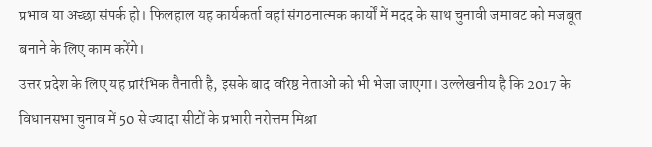प्रभाव या अच्छा संपर्क हो। फिलहाल यह कार्यकर्ता वहां संगठनात्मक कार्यों में मदद के साथ चुनावी जमावट को मजबूत बनाने के लिए काम करेंगे।
उत्तर प्रदेश के लिए यह प्रारंभिक तैनाती है, इसके बाद वरिष्ठ नेताओं को भी भेजा जाएगा। उल्लेखनीय है कि 2017 के विधानसभा चुनाव में 50 से ज्यादा सीटों के प्रभारी नरोत्तम मिश्रा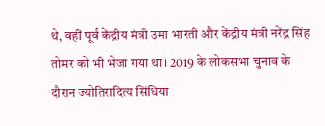थे, वहीं पूर्व केंद्रीय मंत्री उमा भारती और केंद्रीय मंत्री नरेंद्र सिंह तोमर को भी भेजा गया था। 2019 के लोकसभा चुनाव के दौरान ज्योतिरादित्य सिंधिया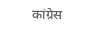कांग्रेस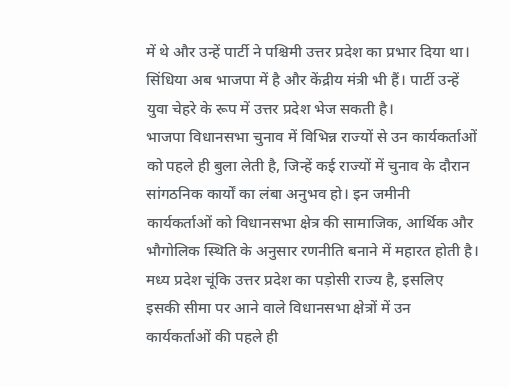में थे और उन्हें पार्टी ने पश्चिमी उत्तर प्रदेश का प्रभार दिया था। सिंधिया अब भाजपा में है और केंद्रीय मंत्री भी हैं। पार्टी उन्हें युवा चेहरे के रूप में उत्तर प्रदेश भेज सकती है।
भाजपा विधानसभा चुनाव में विभिन्न राज्यों से उन कार्यकर्ताओं को पहले ही बुला लेती है, जिन्हें कई राज्यों में चुनाव के दौरान सांगठनिक कार्यों का लंबा अनुभव हो। इन जमीनी कार्यकर्ताओं को विधानसभा क्षेत्र की सामाजिक, आर्थिक और भौगोलिक स्थिति के अनुसार रणनीति बनाने में महारत होती है।
मध्य प्रदेश चूंकि उत्तर प्रदेश का पड़ोसी राज्य है, इसलिए इसकी सीमा पर आने वाले विधानसभा क्षेत्रों में उन कार्यकर्ताओं की पहले ही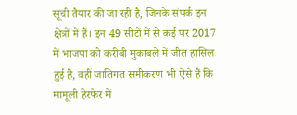सूची तैयार की जा रही है, जिनके संपर्क इन क्षेत्रों में हैं। इन 49 सीटों में से कई पर 2017 में भाजपा को करीबी मुकाबले में जीत हासिल हुई है, वहीं जातिगत समीकरण भी ऐसे हैं कि मामूली हेरफेर में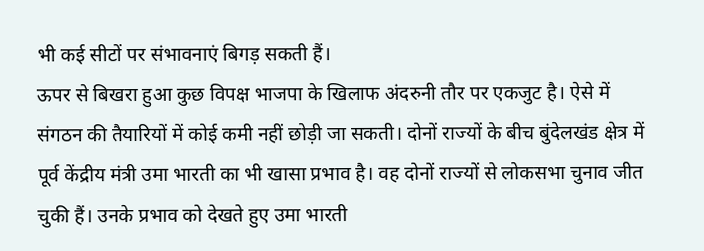भी कई सीटों पर संभावनाएं बिगड़ सकती हैं।
ऊपर से बिखरा हुआ कुछ विपक्ष भाजपा के खिलाफ अंदरुनी तौर पर एकजुट है। ऐसे में संगठन की तैयारियों में कोई कमी नहीं छोड़ी जा सकती। दोनों राज्यों के बीच बुंदेलखंड क्षेत्र में पूर्व केंद्रीय मंत्री उमा भारती का भी खासा प्रभाव है। वह दोनों राज्यों से लोकसभा चुनाव जीत चुकी हैं। उनके प्रभाव को देखते हुए उमा भारती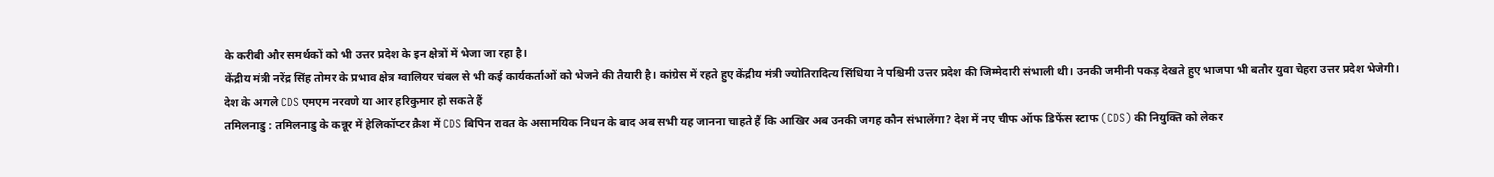के करीबी और समर्थकों को भी उत्तर प्रदेश के इन क्षेत्रों में भेजा जा रहा है।
केंद्रीय मंत्री नरेंद्र सिंह तोमर के प्रभाव क्षेत्र ग्वालियर चंबल से भी कई कार्यकर्ताओं को भेजने की तैयारी है। कांग्रेस में रहते हुए केंद्रीय मंत्री ज्योतिरादित्य सिंधिया ने पश्चिमी उत्तर प्रदेश की जिम्मेदारी संभाली थी। उनकी जमीनी पकड़ देखते हुए भाजपा भी बतौर युवा चेहरा उत्तर प्रदेश भेजेगी।
देश के अगले CDS एमएम नरवणे या आर हरिकुमार हो सकते हैं
तमिलनाडु : तमिलनाडु के कन्नूर में हेलिकॉप्टर क्रैश में CDS बिपिन रावत के असामयिक निधन के बाद अब सभी यह जानना चाहते हैं कि आखिर अब उनकी जगह कौन संभालेंगा? देश में नए चीफ ऑफ डिफेंस स्टाफ (CDS) की नियुक्ति को लेकर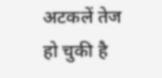अटकलें तेज हो चुकी है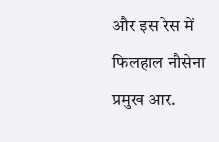और इस रेस में फिलहाल नौसेना प्रमुख आर.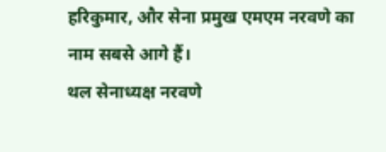हरिकुमार, और सेना प्रमुख एमएम नरवणे का नाम सबसे आगे हैं।
थल सेनाध्यक्ष नरवणे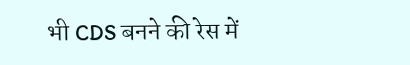भी CDS बनने की रेस में